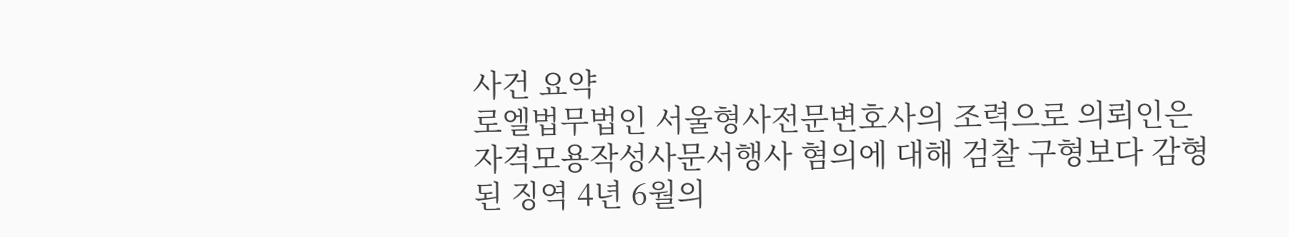사건 요약
로엘법무법인 서울형사전문변호사의 조력으로 의뢰인은 자격모용작성사문서행사 혐의에 대해 검찰 구형보다 감형된 징역 4년 6월의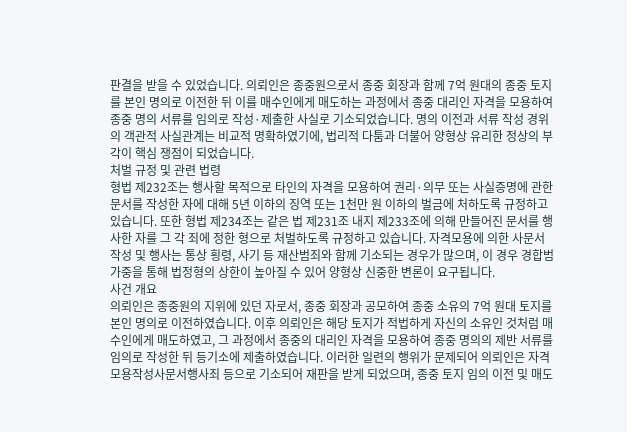판결을 받을 수 있었습니다. 의뢰인은 종중원으로서 종중 회장과 함께 7억 원대의 종중 토지를 본인 명의로 이전한 뒤 이를 매수인에게 매도하는 과정에서 종중 대리인 자격을 모용하여 종중 명의 서류를 임의로 작성·제출한 사실로 기소되었습니다. 명의 이전과 서류 작성 경위의 객관적 사실관계는 비교적 명확하였기에, 법리적 다툼과 더불어 양형상 유리한 정상의 부각이 핵심 쟁점이 되었습니다.
처벌 규정 및 관련 법령
형법 제232조는 행사할 목적으로 타인의 자격을 모용하여 권리·의무 또는 사실증명에 관한 문서를 작성한 자에 대해 5년 이하의 징역 또는 1천만 원 이하의 벌금에 처하도록 규정하고 있습니다. 또한 형법 제234조는 같은 법 제231조 내지 제233조에 의해 만들어진 문서를 행사한 자를 그 각 죄에 정한 형으로 처벌하도록 규정하고 있습니다. 자격모용에 의한 사문서 작성 및 행사는 통상 횡령, 사기 등 재산범죄와 함께 기소되는 경우가 많으며, 이 경우 경합범 가중을 통해 법정형의 상한이 높아질 수 있어 양형상 신중한 변론이 요구됩니다.
사건 개요
의뢰인은 종중원의 지위에 있던 자로서, 종중 회장과 공모하여 종중 소유의 7억 원대 토지를 본인 명의로 이전하였습니다. 이후 의뢰인은 해당 토지가 적법하게 자신의 소유인 것처럼 매수인에게 매도하였고, 그 과정에서 종중의 대리인 자격을 모용하여 종중 명의의 제반 서류를 임의로 작성한 뒤 등기소에 제출하였습니다. 이러한 일련의 행위가 문제되어 의뢰인은 자격모용작성사문서행사죄 등으로 기소되어 재판을 받게 되었으며, 종중 토지 임의 이전 및 매도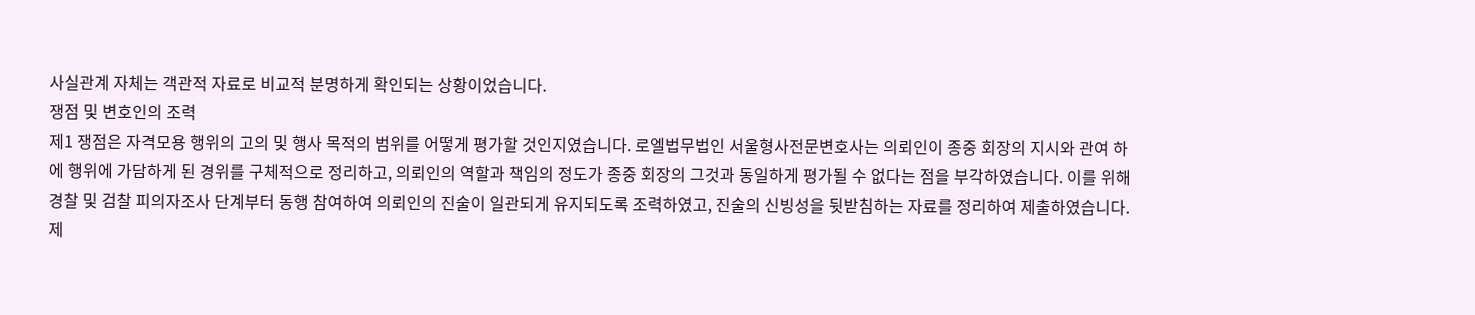사실관계 자체는 객관적 자료로 비교적 분명하게 확인되는 상황이었습니다.
쟁점 및 변호인의 조력
제1 쟁점은 자격모용 행위의 고의 및 행사 목적의 범위를 어떻게 평가할 것인지였습니다. 로엘법무법인 서울형사전문변호사는 의뢰인이 종중 회장의 지시와 관여 하에 행위에 가담하게 된 경위를 구체적으로 정리하고, 의뢰인의 역할과 책임의 정도가 종중 회장의 그것과 동일하게 평가될 수 없다는 점을 부각하였습니다. 이를 위해 경찰 및 검찰 피의자조사 단계부터 동행 참여하여 의뢰인의 진술이 일관되게 유지되도록 조력하였고, 진술의 신빙성을 뒷받침하는 자료를 정리하여 제출하였습니다.
제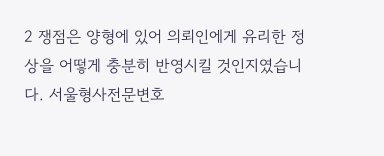2 쟁점은 양형에 있어 의뢰인에게 유리한 정상을 어떻게 충분히 반영시킬 것인지였습니다. 서울형사전문변호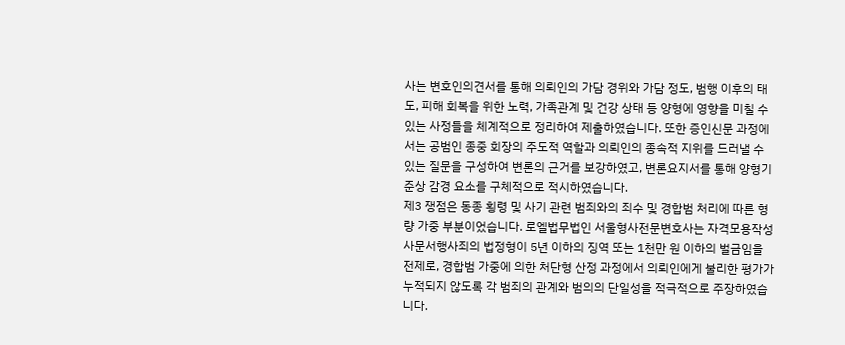사는 변호인의견서를 통해 의뢰인의 가담 경위와 가담 정도, 범행 이후의 태도, 피해 회복을 위한 노력, 가족관계 및 건강 상태 등 양형에 영향을 미칠 수 있는 사정들을 체계적으로 정리하여 제출하였습니다. 또한 증인신문 과정에서는 공범인 종중 회장의 주도적 역할과 의뢰인의 종속적 지위를 드러낼 수 있는 질문을 구성하여 변론의 근거를 보강하였고, 변론요지서를 통해 양형기준상 감경 요소를 구체적으로 적시하였습니다.
제3 쟁점은 동종 횡령 및 사기 관련 범죄와의 죄수 및 경합범 처리에 따른 형량 가중 부분이었습니다. 로엘법무법인 서울형사전문변호사는 자격모용작성사문서행사죄의 법정형이 5년 이하의 징역 또는 1천만 원 이하의 벌금임을 전제로, 경합범 가중에 의한 처단형 산정 과정에서 의뢰인에게 불리한 평가가 누적되지 않도록 각 범죄의 관계와 범의의 단일성을 적극적으로 주장하였습니다.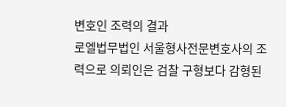변호인 조력의 결과
로엘법무법인 서울형사전문변호사의 조력으로 의뢰인은 검찰 구형보다 감형된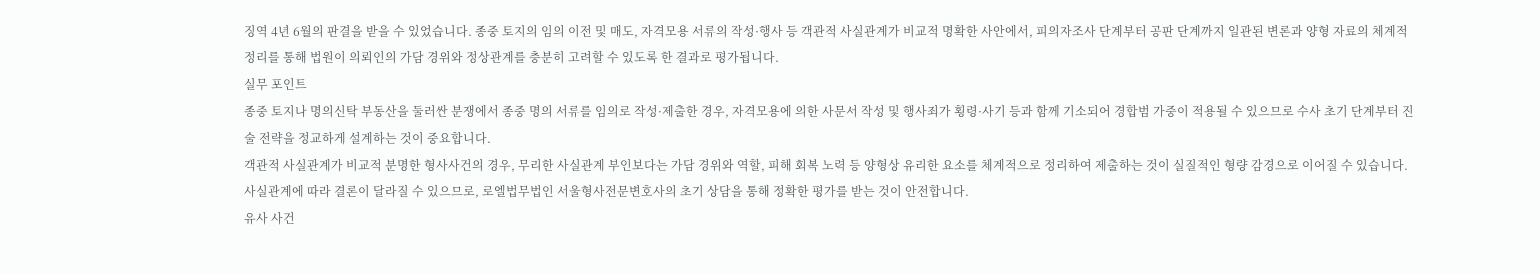징역 4년 6월의 판결을 받을 수 있었습니다. 종중 토지의 임의 이전 및 매도, 자격모용 서류의 작성·행사 등 객관적 사실관계가 비교적 명확한 사안에서, 피의자조사 단계부터 공판 단계까지 일관된 변론과 양형 자료의 체계적 정리를 통해 법원이 의뢰인의 가담 경위와 정상관계를 충분히 고려할 수 있도록 한 결과로 평가됩니다.
실무 포인트
종중 토지나 명의신탁 부동산을 둘러싼 분쟁에서 종중 명의 서류를 임의로 작성·제출한 경우, 자격모용에 의한 사문서 작성 및 행사죄가 횡령·사기 등과 함께 기소되어 경합범 가중이 적용될 수 있으므로 수사 초기 단계부터 진술 전략을 정교하게 설계하는 것이 중요합니다.
객관적 사실관계가 비교적 분명한 형사사건의 경우, 무리한 사실관계 부인보다는 가담 경위와 역할, 피해 회복 노력 등 양형상 유리한 요소를 체계적으로 정리하여 제출하는 것이 실질적인 형량 감경으로 이어질 수 있습니다.
사실관계에 따라 결론이 달라질 수 있으므로, 로엘법무법인 서울형사전문변호사의 초기 상담을 통해 정확한 평가를 받는 것이 안전합니다.
유사 사건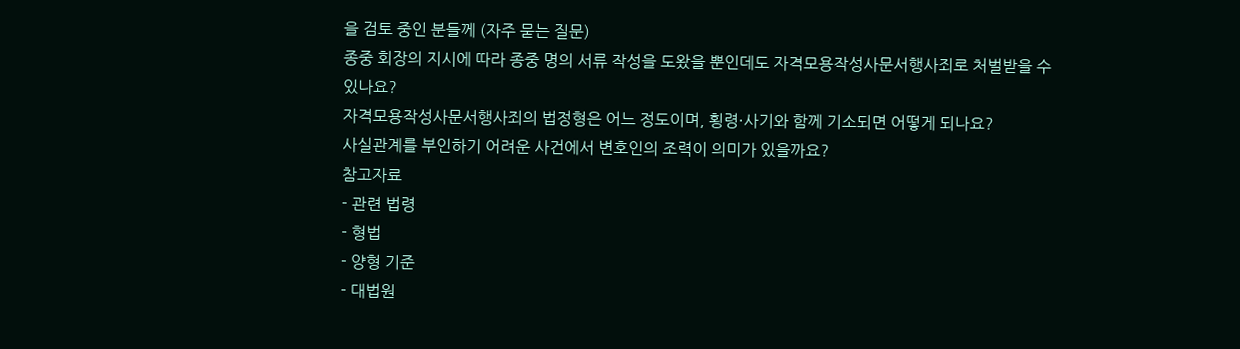을 검토 중인 분들께 (자주 묻는 질문)
종중 회장의 지시에 따라 종중 명의 서류 작성을 도왔을 뿐인데도 자격모용작성사문서행사죄로 처벌받을 수 있나요?
자격모용작성사문서행사죄의 법정형은 어느 정도이며, 횡령·사기와 함께 기소되면 어떻게 되나요?
사실관계를 부인하기 어려운 사건에서 변호인의 조력이 의미가 있을까요?
참고자료
- 관련 법령
- 형법
- 양형 기준
- 대법원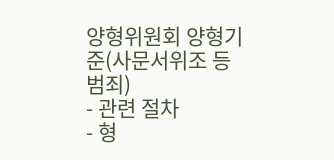양형위원회 양형기준(사문서위조 등 범죄)
- 관련 절차
- 형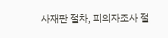사재판 절차, 피의자조사 절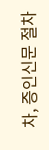차, 증인신문 절차